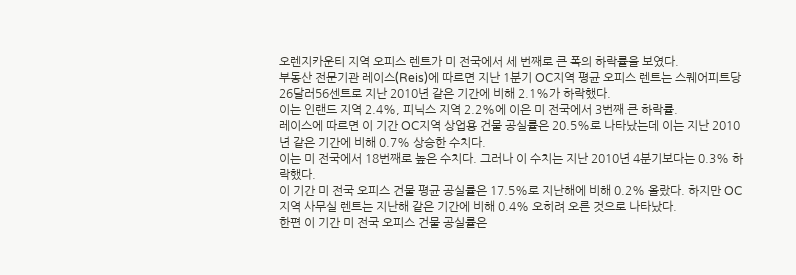오렌지카운티 지역 오피스 렌트가 미 전국에서 세 번째로 큰 폭의 하락률을 보였다.
부동산 전문기관 레이스(Reis)에 따르면 지난 1분기 OC지역 평균 오피스 렌트는 스퀘어피트당 26달러56센트로 지난 2010년 같은 기간에 비해 2.1%가 하락했다.
이는 인랜드 지역 2.4%, 피닉스 지역 2.2%에 이은 미 전국에서 3번째 큰 하락률.
레이스에 따르면 이 기간 OC지역 상업용 건물 공실률은 20.5%로 나타났는데 이는 지난 2010년 같은 기간에 비해 0.7% 상승한 수치다.
이는 미 전국에서 18번째로 높은 수치다. 그러나 이 수치는 지난 2010년 4분기보다는 0.3% 하락했다.
이 기간 미 전국 오피스 건물 평균 공실률은 17.5%로 지난해에 비해 0.2% 올랐다. 하지만 OC지역 사무실 렌트는 지난해 같은 기간에 비해 0.4% 오히려 오른 것으로 나타났다.
한편 이 기간 미 전국 오피스 건물 공실률은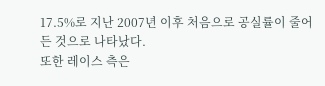17.5%로 지난 2007년 이후 처음으로 공실률이 줄어든 것으로 나타났다.
또한 레이스 측은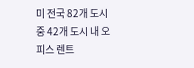미 전국 82개 도시 중 42개 도시 내 오피스 렌트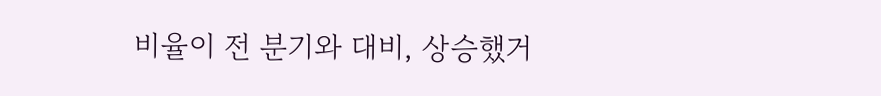비율이 전 분기와 대비, 상승했거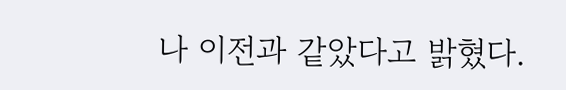나 이전과 같았다고 밝혔다.